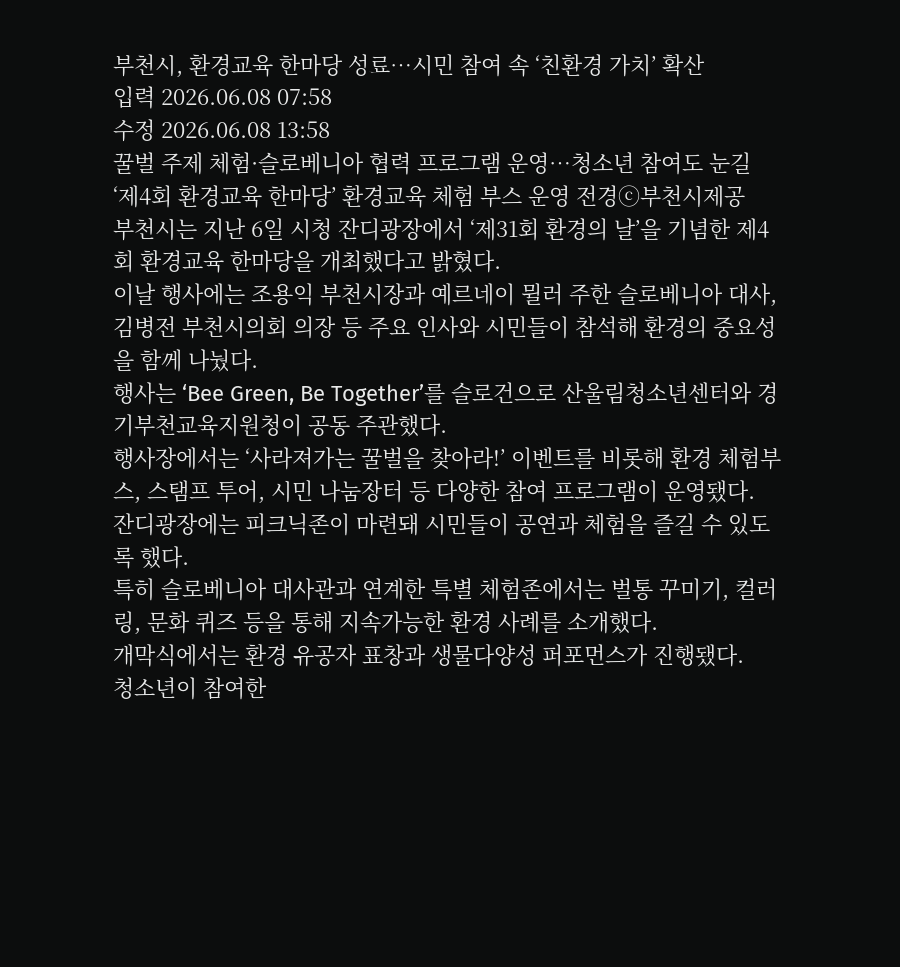부천시, 환경교육 한마당 성료…시민 참여 속 ‘친환경 가치’ 확산
입력 2026.06.08 07:58
수정 2026.06.08 13:58
꿀벌 주제 체험·슬로베니아 협력 프로그램 운영…청소년 참여도 눈길
‘제4회 환경교육 한마당’ 환경교육 체험 부스 운영 전경ⓒ부천시제공
부천시는 지난 6일 시청 잔디광장에서 ‘제31회 환경의 날’을 기념한 제4회 환경교육 한마당을 개최했다고 밝혔다.
이날 행사에는 조용익 부천시장과 예르네이 뮐러 주한 슬로베니아 대사, 김병전 부천시의회 의장 등 주요 인사와 시민들이 참석해 환경의 중요성을 함께 나눴다.
행사는 ‘Bee Green, Be Together’를 슬로건으로 산울림청소년센터와 경기부천교육지원청이 공동 주관했다.
행사장에서는 ‘사라져가는 꿀벌을 찾아라!’ 이벤트를 비롯해 환경 체험부스, 스탬프 투어, 시민 나눔장터 등 다양한 참여 프로그램이 운영됐다.
잔디광장에는 피크닉존이 마련돼 시민들이 공연과 체험을 즐길 수 있도록 했다.
특히 슬로베니아 대사관과 연계한 특별 체험존에서는 벌통 꾸미기, 컬러링, 문화 퀴즈 등을 통해 지속가능한 환경 사례를 소개했다.
개막식에서는 환경 유공자 표창과 생물다양성 퍼포먼스가 진행됐다.
청소년이 참여한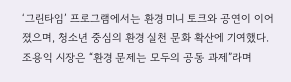‘그린타임’ 프로그램에서는 환경 미니 토크와 공연이 이어졌으며, 청소년 중심의 환경 실천 문화 확산에 기여했다.
조용익 시장은 “환경 문제는 모두의 공동 과제”라며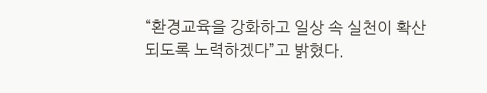“환경교육을 강화하고 일상 속 실천이 확산되도록 노력하겠다”고 밝혔다.